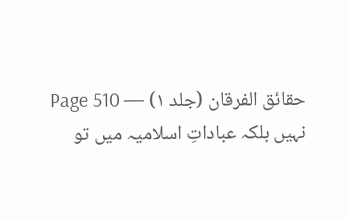حقائق الفرقان (جلد ۱) — Page 510
نہیں بلکہ عباداتِ اسلامیہ میں تو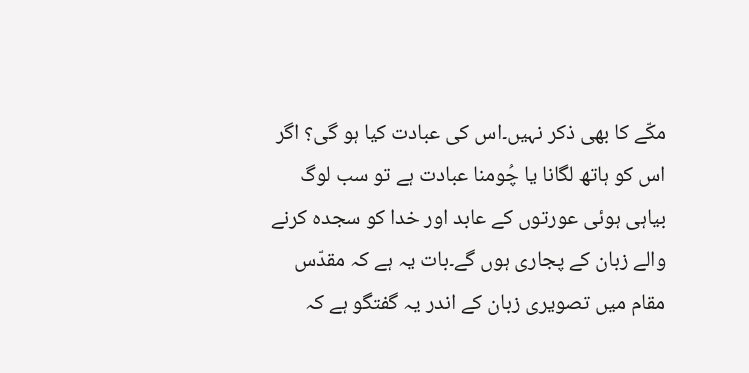مکّے کا بھی ذکر نہیں۔اس کی عبادت کیا ہو گی؟ اگر اس کو ہاتھ لگانا یا چُومنا عبادت ہے تو سب لوگ بیاہی ہوئی عورتوں کے عابد اور خدا کو سجدہ کرنے والے زبان کے پجاری ہوں گے۔بات یہ ہے کہ مقدّس مقام میں تصویری زبان کے اندر یہ گفتگو ہے کہ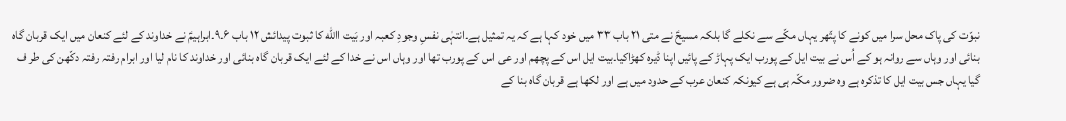نبوّت کی پاک محل سرا میں کونے کا پتّھر یہاں مکّے سے نکلے گا بلکہ مسیحؑ نے متی ۲۱ باب ۳۳ میں خود کہا ہے کہ یہ تمثیل ہے۔انتہٰی نفسِ وجودِ کعبہ اور بَیت االله کا ثبوت پیدائش ۱۲ باب ۶۔۹۔ابراہیمؑ نے خداوند کے لئے کنعان میں ایک قربان گاہ بنائی اور وہاں سے روانہ ہو کے اُس نے بیت ایل کے پورب ایک پہاڑ کے پائیں اپنا ڈیرہ کھڑاکیا۔بیت ایل اس کے پچھم اور عی اس کے پورب تھا اور وہاں اس نے خدا کے لئے ایک قربان گاہ بنائی اور خداوند کا نام لیا اور ابرام رفتہ رفتہ دکّھن کی طر ف گیا یہاں جس بیت ایل کا تذکرہ ہے وہ ضرور مکّہ ہی ہے کیونکہ کنعان عرب کے حدود میں ہے اور لکھا ہے قربان گاہ بنا کے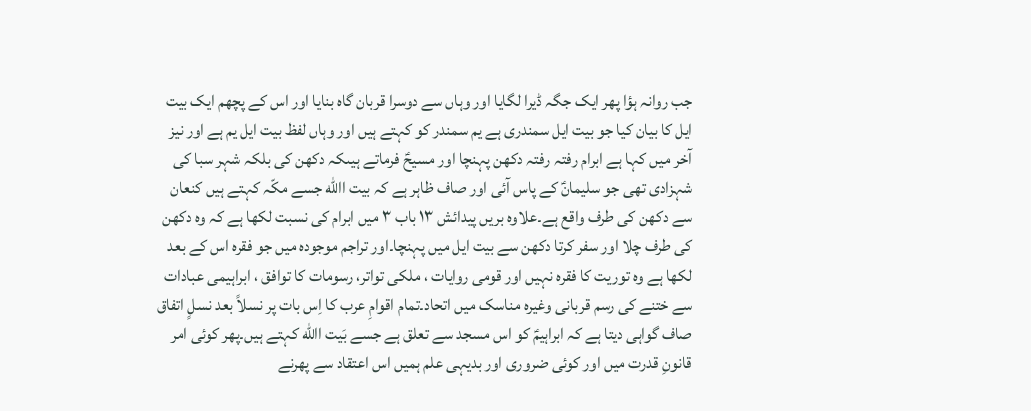جب روانہ ہؤا پھر ایک جگہ ڈیرا لگایا اور وہاں سے دوسرا قربان گاہ بنایا اور اس کے پچھم ایک بیت ایل کا بیان کیا جو بیت ایل سمندری ہے یم سمندر کو کہتے ہیں اور وہاں لفظ بیت ایل یم ہے اور نیز آخر میں کہا ہے ابرام رفتہ رفتہ دکھن پہنچا اور مسیحؑ فرماتے ہیںکہ دکھن کی بلکہ شہر سبا کی شہزادی تھی جو سلیمانؑ کے پاس آئی اور صاف ظاہر ہے کہ بیت االله جسے مکّہ کہتے ہیں کنعان سے دکھن کی طرف واقع ہے۔علاوہ بریں پیدائش ۱۳ باب ۳ میں ابرام کی نسبت لکھا ہے کہ وہ دکھن کی طرف چلا اور سفر کرتا دکھن سے بیت ایل میں پہنچا۔اور تراجم موجودہ میں جو فقرہ اس کے بعد لکھا ہے وہ توریت کا فقرہ نہیں اور قومی روایات ، ملکی تواتر، رسومات کا توافق ، ابراہیمی عبادات سے ختنے کی رسم قربانی وغیرہ مناسک میں اتحاد۔تمام اقوامِ عرب کا اِس بات پر نسلاً بعد نسلٍ اتفاق صاف گواہی دیتا ہے کہ ابراہیمؑ کو اس مسجد سے تعلق ہے جسے بَیت االله کہتے ہیں۔پھر کوئی امر قانونِ قدرت میں اور کوئی ضروری اور بدیہی علم ہمیں اس اعتقاد سے پھرنے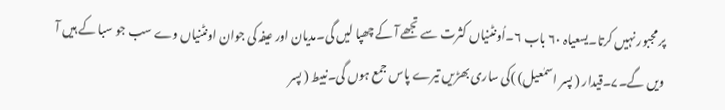پر مجبور نہیں کرتا۔یسعیاہ ۶۰ باب ۶۔اُونٹنیاں کثرت سے تجھے آ کے چھپا لیں گی۔مدیان اور عیفہ کی جوان اونٹنیاں وے سب جو سبا کے ہیں آ ویں گے۔۷۔قیدار ( پسر اسمٰعیل) )کی ساری بھڑیں تیرے پاس جمع ہوں گی۔نبیط ( پسر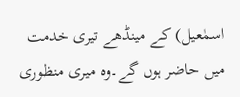اسمٰعیل) کے مینڈھے تیری خدمت میں حاضر ہوں گے۔وہ میری منظوری